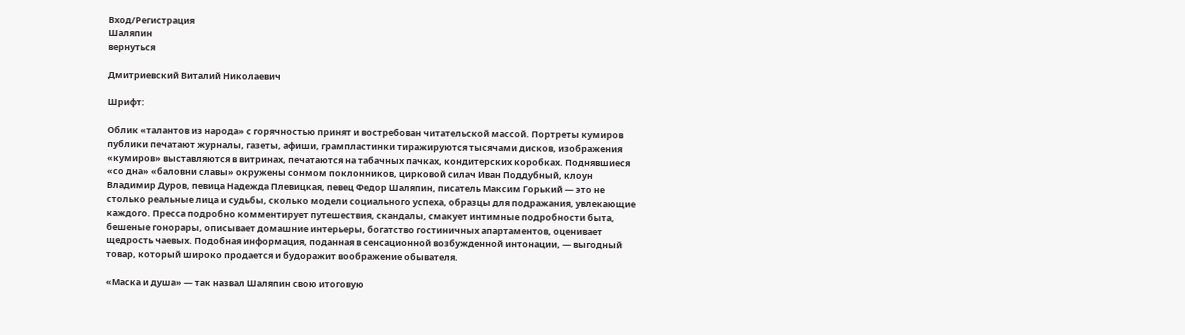Вход/Регистрация
Шаляпин
вернуться

Дмитриевский Виталий Николаевич

Шрифт:

Облик «талантов из народа» с горячностью принят и востребован читательской массой. Портреты кумиров публики печатают журналы, газеты, афиши, грампластинки тиражируются тысячами дисков, изображения «кумиров» выставляются в витринах, печатаются на табачных пачках, кондитерских коробках. Поднявшиеся «со дна» «баловни славы» окружены сонмом поклонников, цирковой силач Иван Поддубный, клоун Владимир Дуров, певица Надежда Плевицкая, певец Федор Шаляпин, писатель Максим Горький — это не столько реальные лица и судьбы, сколько модели социального успеха, образцы для подражания, увлекающие каждого. Пресса подробно комментирует путешествия, скандалы, смакует интимные подробности быта, бешеные гонорары, описывает домашние интерьеры, богатство гостиничных апартаментов, оценивает щедрость чаевых. Подобная информация, поданная в сенсационной возбужденной интонации, — выгодный товар, который широко продается и будоражит воображение обывателя.

«Маска и душа» — так назвал Шаляпин свою итоговую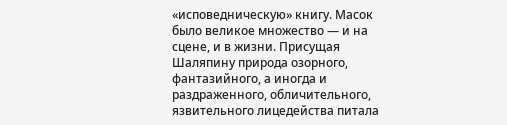«исповедническую» книгу. Масок было великое множество — и на сцене, и в жизни. Присущая Шаляпину природа озорного, фантазийного, а иногда и раздраженного, обличительного, язвительного лицедейства питала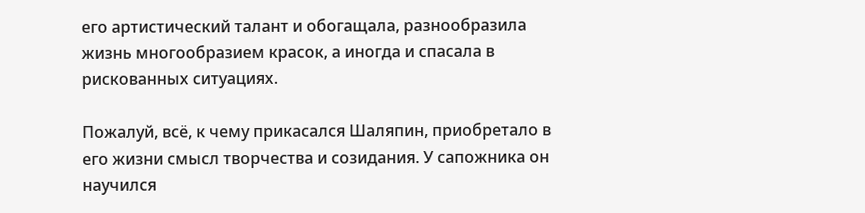его артистический талант и обогащала, разнообразила жизнь многообразием красок, а иногда и спасала в рискованных ситуациях.

Пожалуй, всё, к чему прикасался Шаляпин, приобретало в его жизни смысл творчества и созидания. У сапожника он научился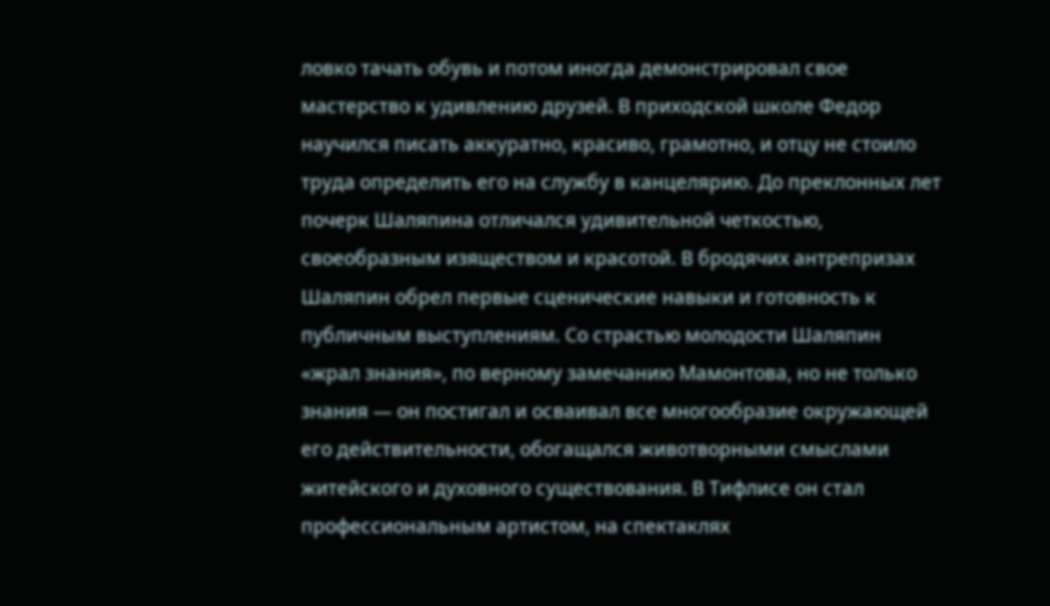ловко тачать обувь и потом иногда демонстрировал свое мастерство к удивлению друзей. В приходской школе Федор научился писать аккуратно, красиво, грамотно, и отцу не стоило труда определить его на службу в канцелярию. До преклонных лет почерк Шаляпина отличался удивительной четкостью, своеобразным изяществом и красотой. В бродячих антрепризах Шаляпин обрел первые сценические навыки и готовность к публичным выступлениям. Со страстью молодости Шаляпин «жрал знания», по верному замечанию Мамонтова, но не только знания — он постигал и осваивал все многообразие окружающей его действительности, обогащался животворными смыслами житейского и духовного существования. В Тифлисе он стал профессиональным артистом, на спектаклях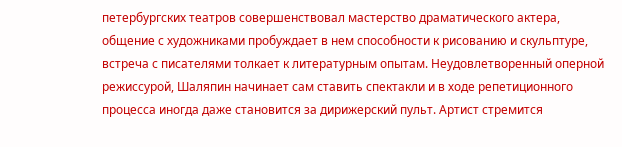петербургских театров совершенствовал мастерство драматического актера, общение с художниками пробуждает в нем способности к рисованию и скульптуре, встреча с писателями толкает к литературным опытам. Неудовлетворенный оперной режиссурой, Шаляпин начинает сам ставить спектакли и в ходе репетиционного процесса иногда даже становится за дирижерский пульт. Артист стремится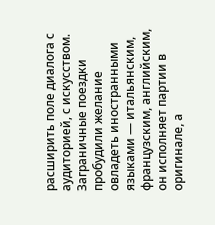расширить поле диалога с аудиторией, с искусством. Заграничные поездки пробудили желание овладеть иностранными языками — итальянским, французским, английским, он исполняет партии в оригинале, а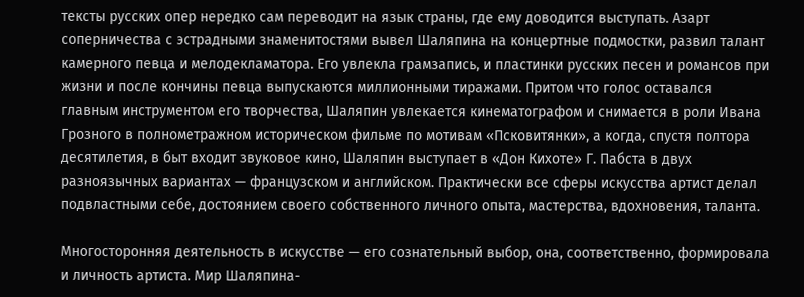тексты русских опер нередко сам переводит на язык страны, где ему доводится выступать. Азарт соперничества с эстрадными знаменитостями вывел Шаляпина на концертные подмостки, развил талант камерного певца и мелодекламатора. Его увлекла грамзапись, и пластинки русских песен и романсов при жизни и после кончины певца выпускаются миллионными тиражами. Притом что голос оставался главным инструментом его творчества, Шаляпин увлекается кинематографом и снимается в роли Ивана Грозного в полнометражном историческом фильме по мотивам «Псковитянки», а когда, спустя полтора десятилетия, в быт входит звуковое кино, Шаляпин выступает в «Дон Кихоте» Г. Пабста в двух разноязычных вариантах — французском и английском. Практически все сферы искусства артист делал подвластными себе, достоянием своего собственного личного опыта, мастерства, вдохновения, таланта.

Многосторонняя деятельность в искусстве — его сознательный выбор, она, соответственно, формировала и личность артиста. Мир Шаляпина-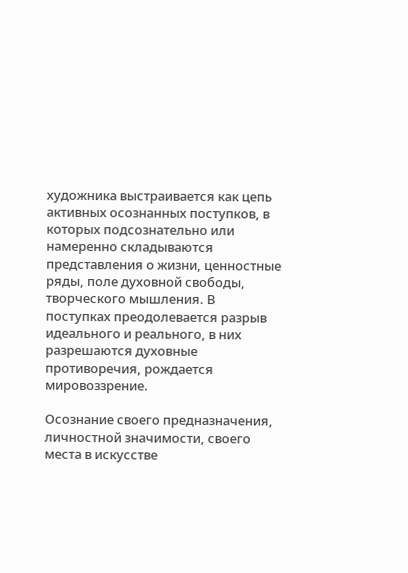художника выстраивается как цепь активных осознанных поступков, в которых подсознательно или намеренно складываются представления о жизни, ценностные ряды, поле духовной свободы, творческого мышления. В поступках преодолевается разрыв идеального и реального, в них разрешаются духовные противоречия, рождается мировоззрение.

Осознание своего предназначения, личностной значимости, своего места в искусстве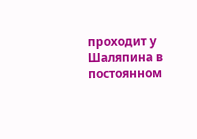проходит у Шаляпина в постоянном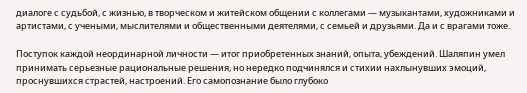диалоге с судьбой, с жизнью, в творческом и житейском общении с коллегами — музыкантами, художниками и артистами, с учеными, мыслителями и общественными деятелями, с семьей и друзьями. Да и с врагами тоже.

Поступок каждой неординарной личности — итог приобретенных знаний, опыта, убеждений. Шаляпин умел принимать серьезные рациональные решения, но нередко подчинялся и стихии нахлынувших эмоций, проснувшихся страстей, настроений. Его самопознание было глубоко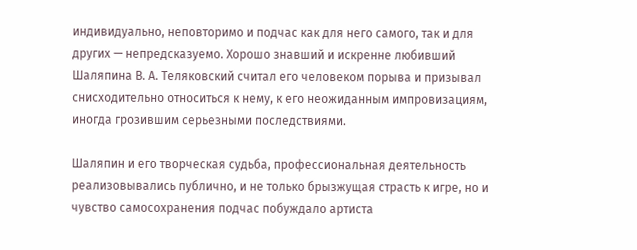индивидуально, неповторимо и подчас как для него самого, так и для других — непредсказуемо. Хорошо знавший и искренне любивший Шаляпина В. А. Теляковский считал его человеком порыва и призывал снисходительно относиться к нему, к его неожиданным импровизациям, иногда грозившим серьезными последствиями.

Шаляпин и его творческая судьба, профессиональная деятельность реализовывались публично, и не только брызжущая страсть к игре, но и чувство самосохранения подчас побуждало артиста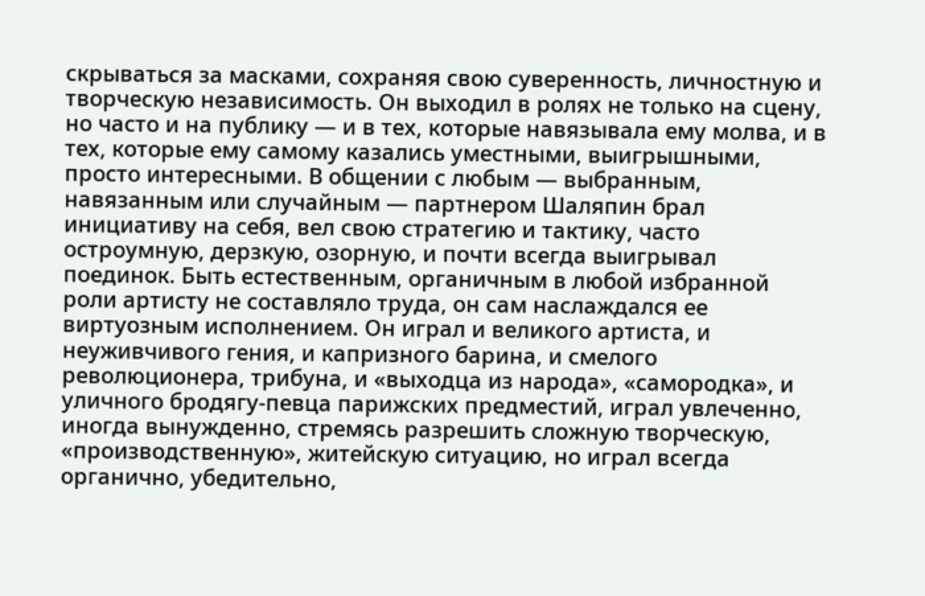скрываться за масками, сохраняя свою суверенность, личностную и творческую независимость. Он выходил в ролях не только на сцену, но часто и на публику — и в тех, которые навязывала ему молва, и в тех, которые ему самому казались уместными, выигрышными, просто интересными. В общении с любым — выбранным, навязанным или случайным — партнером Шаляпин брал инициативу на себя, вел свою стратегию и тактику, часто остроумную, дерзкую, озорную, и почти всегда выигрывал поединок. Быть естественным, органичным в любой избранной роли артисту не составляло труда, он сам наслаждался ее виртуозным исполнением. Он играл и великого артиста, и неуживчивого гения, и капризного барина, и смелого революционера, трибуна, и «выходца из народа», «самородка», и уличного бродягу-певца парижских предместий, играл увлеченно, иногда вынужденно, стремясь разрешить сложную творческую, «производственную», житейскую ситуацию, но играл всегда органично, убедительно,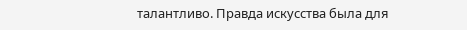талантливо. Правда искусства была для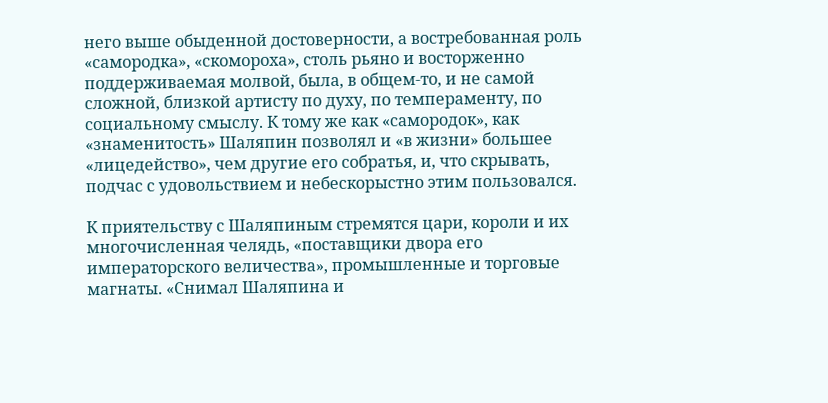него выше обыденной достоверности, а востребованная роль «самородка», «скомороха», столь рьяно и восторженно поддерживаемая молвой, была, в общем-то, и не самой сложной, близкой артисту по духу, по темпераменту, по социальному смыслу. К тому же как «самородок», как «знаменитость» Шаляпин позволял и «в жизни» большее «лицедейство», чем другие его собратья, и, что скрывать, подчас с удовольствием и небескорыстно этим пользовался.

К приятельству с Шаляпиным стремятся цари, короли и их многочисленная челядь, «поставщики двора его императорского величества», промышленные и торговые магнаты. «Снимал Шаляпина и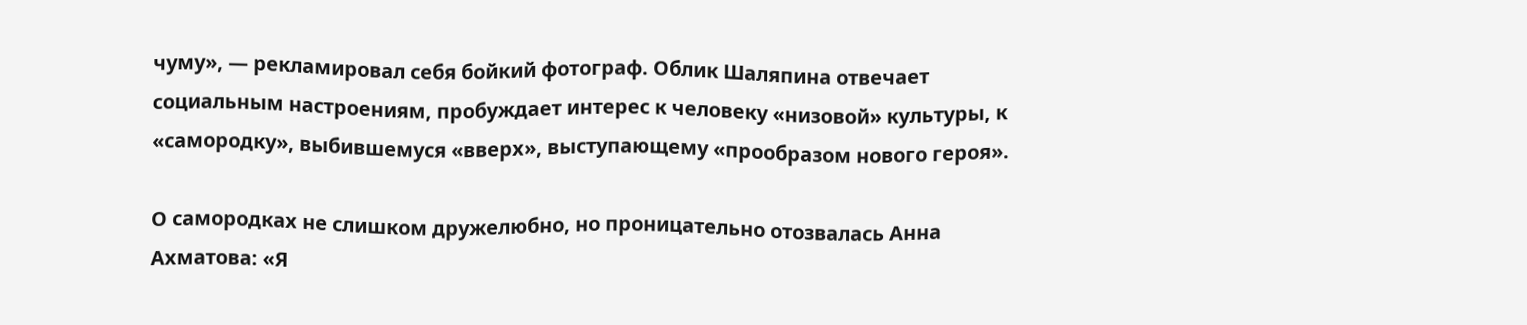чуму», — рекламировал себя бойкий фотограф. Облик Шаляпина отвечает социальным настроениям, пробуждает интерес к человеку «низовой» культуры, к «самородку», выбившемуся «вверх», выступающему «прообразом нового героя».

О самородках не слишком дружелюбно, но проницательно отозвалась Анна Ахматова: «Я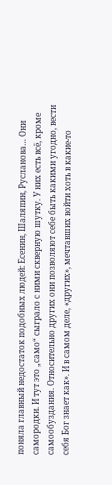поняла главный недостаток подобных людей: Есенин, Шаляпин, Русланова… Они самородки. И тут это „само“ сыграло с ними скверную шутку. У них есть всё, кроме самообуздания. Относительно других они позволяют себе быть какими угодно, вести себя Бог знает как». И в самом деле, «других», мечтавших войти хоть в какие-то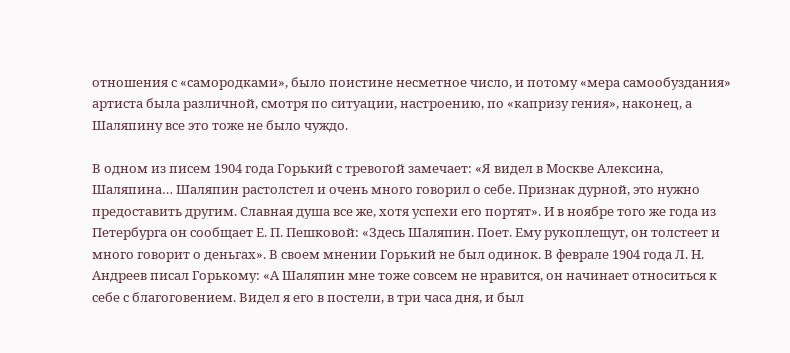отношения с «самородками», было поистине несметное число, и потому «мера самообуздания» артиста была различной, смотря по ситуации, настроению, по «капризу гения», наконец, а Шаляпину все это тоже не было чуждо.

В одном из писем 1904 года Горький с тревогой замечает: «Я видел в Москве Алексина, Шаляпина… Шаляпин растолстел и очень много говорил о себе. Признак дурной, это нужно предоставить другим. Славная душа все же, хотя успехи его портят». И в ноябре того же года из Петербурга он сообщает Е. П. Пешковой: «Здесь Шаляпин. Поет. Ему рукоплещут, он толстеет и много говорит о деньгах». В своем мнении Горький не был одинок. В феврале 1904 года Л. Н. Андреев писал Горькому: «А Шаляпин мне тоже совсем не нравится, он начинает относиться к себе с благоговением. Видел я его в постели, в три часа дня, и был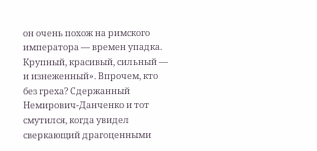он очень похож на римского императора — времен упадка. Крупный, красивый, сильный — и изнеженный». Впрочем, кто без греха? Сдержанный Немирович-Данченко и тот смутился, когда увидел сверкающий драгоценными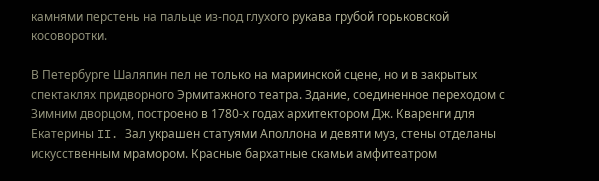камнями перстень на пальце из-под глухого рукава грубой горьковской косоворотки.

В Петербурге Шаляпин пел не только на мариинской сцене, но и в закрытых спектаклях придворного Эрмитажного театра. Здание, соединенное переходом с Зимним дворцом, построено в 1780-х годах архитектором Дж. Кваренги для Екатерины II. Зал украшен статуями Аполлона и девяти муз, стены отделаны искусственным мрамором. Красные бархатные скамьи амфитеатром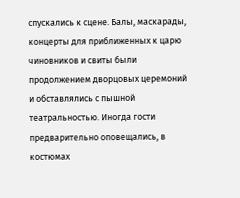спускались к сцене. Балы, маскарады, концерты для приближенных к царю чиновников и свиты были продолжением дворцовых церемоний и обставлялись с пышной театральностью. Иногда гости предварительно оповещались, в костюмах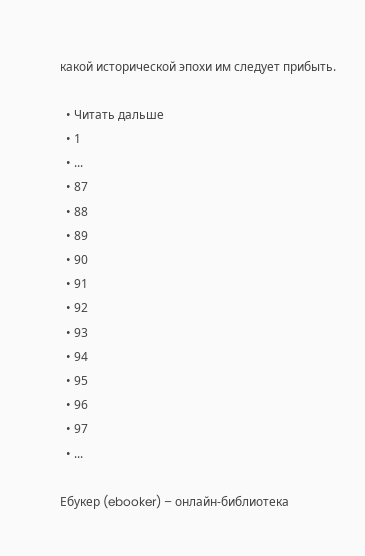какой исторической эпохи им следует прибыть.

  • Читать дальше
  • 1
  • ...
  • 87
  • 88
  • 89
  • 90
  • 91
  • 92
  • 93
  • 94
  • 95
  • 96
  • 97
  • ...

Ебукер (ebooker) – онлайн-библиотека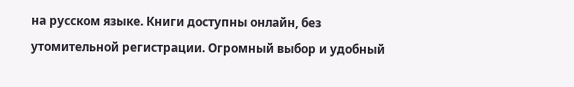на русском языке. Книги доступны онлайн, без утомительной регистрации. Огромный выбор и удобный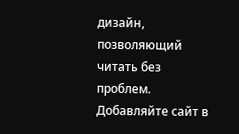дизайн, позволяющий читать без проблем. Добавляйте сайт в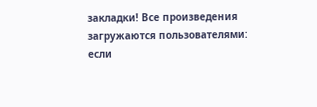закладки! Все произведения загружаются пользователями: если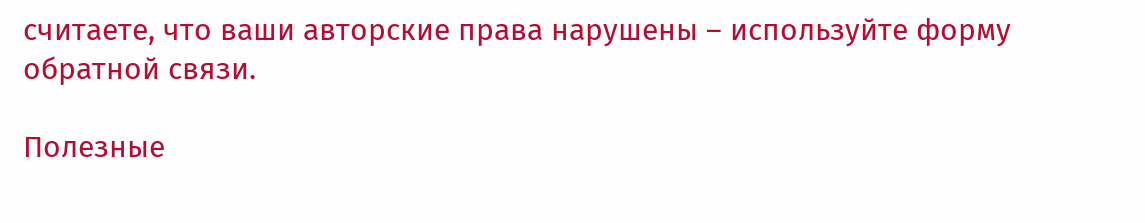считаете, что ваши авторские права нарушены – используйте форму обратной связи.

Полезные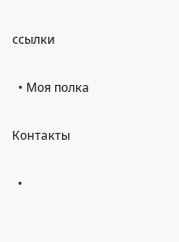ссылки

  • Моя полка

Контакты

  •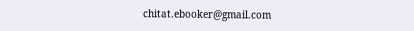chitat.ebooker@gmail.com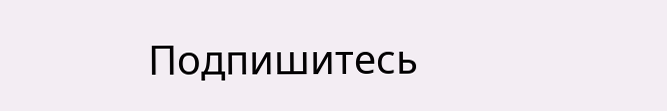Подпишитесь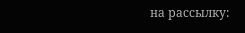на рассылку: